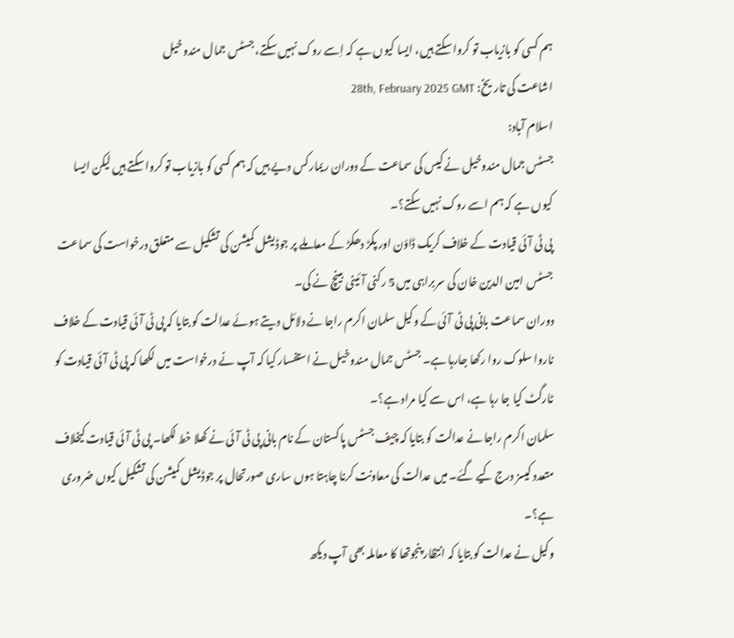ہم کسی کو بازیاب تو کروا سکتے ہیں، ایسا کیوں ہے کہ اِسے روک نہیں سکتے، جسٹس جمال مندوخیل
اشاعت کی تاریخ: 28th, February 2025 GMT
اسلام آباد:
جسٹس جمال مندوخیل نے کیس کی سماعت کے دوران ریمارکس دیے ہیں کہ ہم کسی کو بازیاب تو کروا سکتے ہیں لیکن ایسا کیوں ہے کہ ہم اسے روک نہیں سکتے؟۔
پی ٹی آئی قیادت کے خلاف کریک ڈاؤن اور پکڑ دھکڑ کے معاملے پر جوڈیشل کمیشن کی تشکیل سے متعلق درخواست کی سماعت جسٹس امین الدین خان کی سربراہی میں 5 رکنی آئینی بینچ نے کی۔
دوران سماعت بانی پی ٹی آئی کے وکیل سلمان اکرم راجا نے دلائل دیتے ہوئے عدالت کو بتایا کہ پی ٹی آئی قیادت کے خلاف ناروا سلوک روا رکھا جارہا ہے۔ جسٹس جمال مندوخیل نے استفسار کیا کہ آپ نے درخواست میں لکھا کہ پی ٹی آئی قیادت کو ٹارگٹ کیا جا رہا ہے، اس سے کیا مراد ہے؟۔
سلمان اکرم راجا نے عدالت کو بتایا کہ چیف جسٹس پاکستان کے نام بانی پی ٹی آئی نے کھلا خط لکھا۔ پی ٹی آئی قیادت کیخلاف متعدد کیسز درج کیے گئے۔ میں عدالت کی معاونت کرنا چاہتا ہوں ساری صورتحال پر جوڈیشل کمیشن کی تشکیل کیوں ضروری ہے؟۔
وکیل نے عدالت کو بتایا کہ انتظار پنجوتھا کا معاملہ بھی آپ دیکھ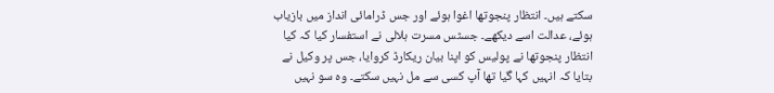سکتے ہیں۔ انتظار پنجوتھا اغوا ہوئے اور جس ڈرامائی انداز میں بازیاب ہوئے، عدالت اسے دیکھے۔ جسٹس مسرت ہلالی نے استفسار کیا کہ کیا انتظار پنجوتھا نے پولیس کو اپنا بیان ریکارڈ کروایا، جس پر وکیل نے بتایا کہ انہیں کہا گیا تھا آپ کسی سے مل نہیں سکتے۔ وہ سو نہیں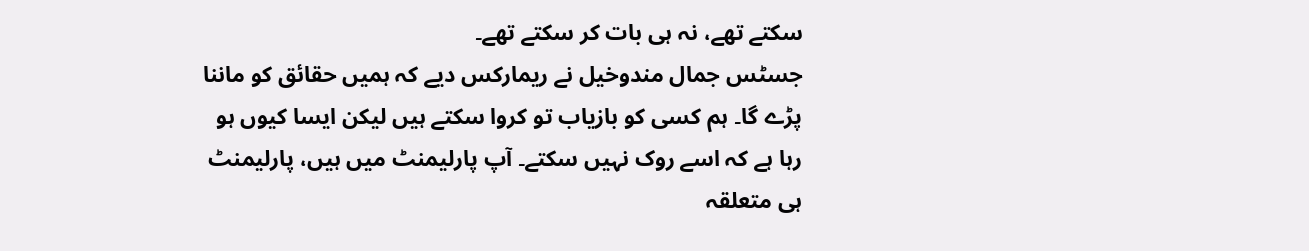سکتے تھے، نہ ہی بات کر سکتے تھے۔
جسٹس جمال مندوخیل نے ریمارکس دیے کہ ہمیں حقائق کو ماننا پڑے گا۔ ہم کسی کو بازیاب تو کروا سکتے ہیں لیکن ایسا کیوں ہو رہا ہے کہ اسے روک نہیں سکتے۔ آپ پارلیمنٹ میں ہیں، پارلیمنٹ ہی متعلقہ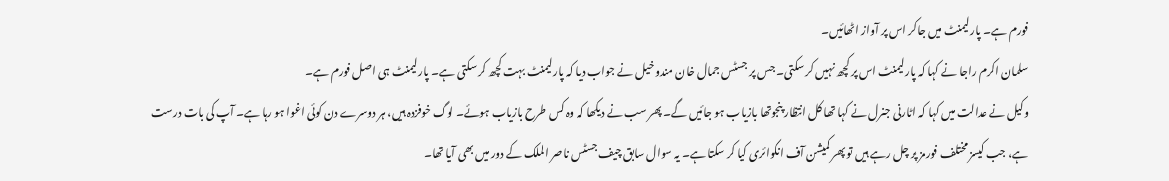فورم ہے۔ پارلیمنٹ میں جاکر اس پر آواز اٹھائیں۔
سلمان اکرم راجا نے کہا کہ پارلیمنٹ اس پر کچھ نہیں کر سکتی۔ جس پر جسٹس جمال خان مندوخیل نے جواب دیا کہ پارلیمنٹ بہت کچھ کر سکتی ہے۔ پارلیمنٹ ہی اصل فورم ہے۔
وکیل نے عدالت میں کہا کہ اٹارنی جنرل نے کہا تھا کل انتظار پنجوتھا بازیاب ہو جائیں گے۔ پھر سب نے دیکھا کہ وہ کس طرح بازیاب ہوئے۔ لوگ خوفزدہ ہیں، ہر دوسرے دن کوئی اغوا ہو رہا ہے۔ آپ کی بات درست ہے، جب کیسز مختلف فورمز پر چل رہے ہیں تو پھر کمیشن آف انکوائری کیا کر سکتا ہے۔ یہ سوال سابق چیف جسٹس ناصر الملک کے دور میں بھی آیا تھا۔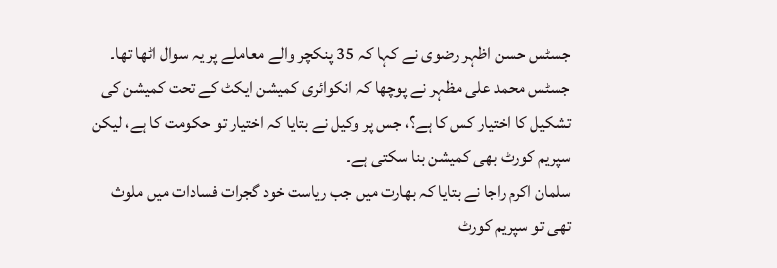جسٹس حسن اظہر رضوی نے کہا کہ 35 پنکچر والے معاملے پر یہ سوال اٹھا تھا۔ جسٹس محمد علی مظہر نے پوچھا کہ انکوائری کمیشن ایکٹ کے تحت کمیشن کی تشکیل کا اختیار کس کا ہے؟، جس پر وکیل نے بتایا کہ اختیار تو حکومت کا ہے، لیکن سپریم کورٹ بھی کمیشن بنا سکتی ہے۔
سلمان اکرم راجا نے بتایا کہ بھارت میں جب ریاست خود گجرات فسادات میں ملوث تھی تو سپریم کورٹ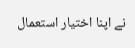نے اپنا اختیار استعمال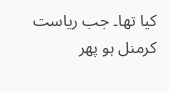کیا تھا۔ جب ریاست کرمنل ہو پھر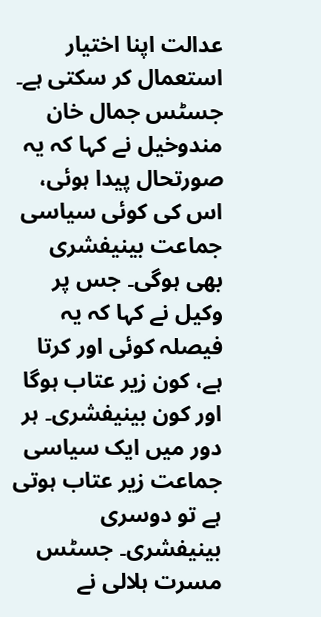عدالت اپنا اختیار استعمال کر سکتی ہے۔
جسٹس جمال خان مندوخیل نے کہا کہ یہ صورتحال پیدا ہوئی، اس کی کوئی سیاسی جماعت بینیفشری بھی ہوگی۔ جس پر وکیل نے کہا کہ یہ فیصلہ کوئی اور کرتا ہے، کون زیر عتاب ہوگا اور کون بینیفشری۔ ہر دور میں ایک سیاسی جماعت زیر عتاب ہوتی ہے تو دوسری بینیفشری۔ جسٹس مسرت ہلالی نے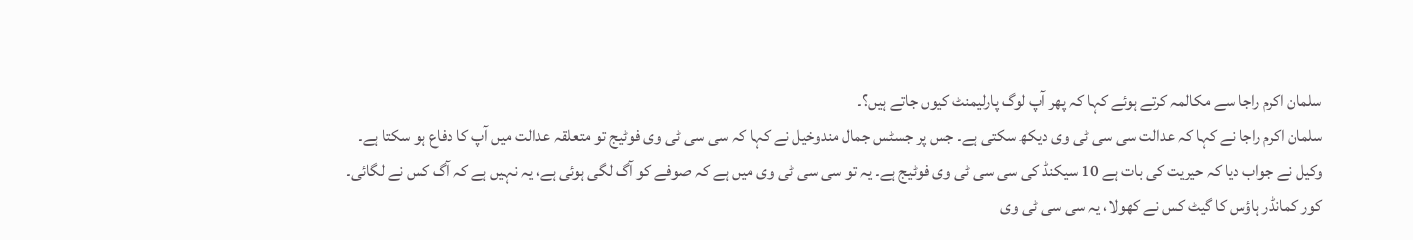سلمان اکرم راجا سے مکالمہ کرتے ہوئے کہا کہ پھر آپ لوگ پارلیمنٹ کیوں جاتے ہیں؟۔
سلمان اکرم راجا نے کہا کہ عدالت سی سی ٹی وی دیکھ سکتی ہے۔ جس پر جسٹس جمال مندوخیل نے کہا کہ سی سی ٹی وی فوٹیج تو متعلقہ عدالت میں آپ کا دفاع ہو سکتا ہے۔ وکیل نے جواب دیا کہ حیریت کی بات ہے 10 سیکنڈ کی سی سی ٹی وی فوٹیج ہے۔ یہ تو سی سی ٹی وی میں ہے کہ صوفے کو آگ لگی ہوئی ہے، یہ نہیں ہے کہ آگ کس نے لگائی۔ کور کمانڈر ہاؤس کا گیٹ کس نے کھولا، یہ سی سی ٹی وی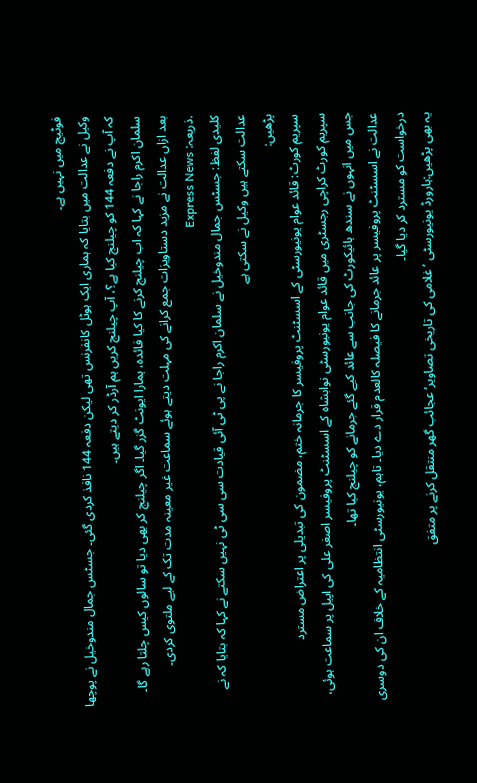فوٹیج میں نہیں ہے۔
وکیل نے عدالت میں بتایا کہ ہماری ایک ہوٹل کانفرنس تھی لیکن دفعہ 144 نافذ کردی گئی۔ جسٹس جمال مندوخیل نے پوچھا کہ آپ نے دفعہ 144 کو چیلنج کیا ہے؟، آپ چیلنج کریں ہم آرڈر کر دیتے ہیں۔
سلمان اکرم راجا نے کہا کہ اب چیلنج کرنے کا کیا فائدہ، ہمارا ایونٹ گزر گیا۔ اگر چیلنج کر بھی دیا تو سالوں کیس چلتا رہے گا۔
بعد ازاں عدالت نے مزید دستاویزات جمع کرانے کی مہلت دیتے ہوئے سماعت غیر معینہ مدت تک کے لیے ملتوی کردی۔
.ذریعہ: Express News
کلیدی لفظ: جسٹس جمال مندوخیل نے سلمان اکرم راجا نے پی ٹی آئی قیادت سی سی ٹی نہیں سکتے نے کہا کہ بتایا کہ نے عدالت سکتے ہیں وکیل نے سکتی ہے
پڑھیں:
سپریم کورٹ: قائد عوام یونیورسٹی کے اسسٹنٹ پروفیسر کا جرمانہ ختم، مضمون کی تبدیلی پر اعتراض مسترد
سپریم کورٹ کراچی رجسٹری میں قائد عوام یونیورسٹی نوابشاہ کے اسسٹنٹ پروفیسر اصغر علی کی اپیل پر سماعت ہوئی، جس میں انہوں نے سندھ ہائیکورٹ کی جانب سے عائد کیے گئے جرمانے کو چیلنج کیا تھا۔
عدالت نے اسسٹنٹ پروفیسر پر عائد جرمانے کا فیصلہ کالعدم قرار دے دیا۔ تاہم، یونیورسٹی انتظامیہ کے خلاف ان کی دوسری درخواست کو مسترد کر دیا گیا۔
یہ بھی پڑھیں:ہارورڈ یونیورسٹی ’غلامی کی تاریخی تصاویر‘ عجائب گھر منتقل کرنے پر متفق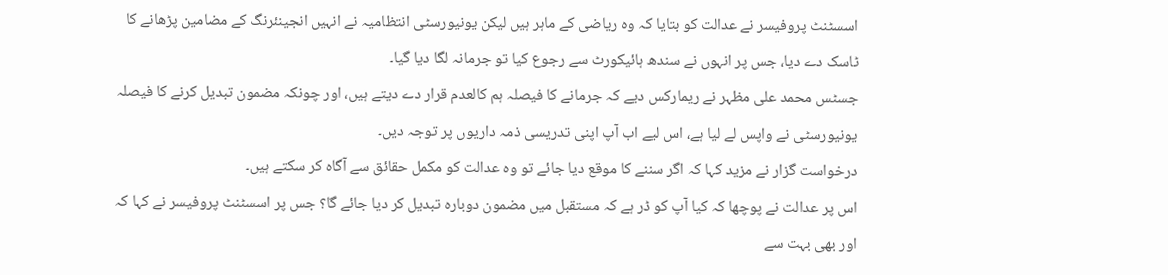اسسٹنٹ پروفیسر نے عدالت کو بتایا کہ وہ ریاضی کے ماہر ہیں لیکن یونیورسٹی انتظامیہ نے انہیں انجینئرنگ کے مضامین پڑھانے کا ٹاسک دے دیا، جس پر انہوں نے سندھ ہائیکورٹ سے رجوع کیا تو جرمانہ لگا دیا گیا۔
جسٹس محمد علی مظہر نے ریمارکس دیے کہ جرمانے کا فیصلہ ہم کالعدم قرار دے دیتے ہیں، اور چونکہ مضمون تبدیل کرنے کا فیصلہ یونیورسٹی نے واپس لے لیا ہے، اس لیے اب آپ اپنی تدریسی ذمہ داریوں پر توجہ دیں۔
درخواست گزار نے مزید کہا کہ اگر سننے کا موقع دیا جائے تو وہ عدالت کو مکمل حقائق سے آگاہ کر سکتے ہیں۔
اس پر عدالت نے پوچھا کہ کیا آپ کو ڈر ہے کہ مستقبل میں مضمون دوبارہ تبدیل کر دیا جائے گا؟ جس پر اسسٹنٹ پروفیسر نے کہا کہ اور بھی بہت سے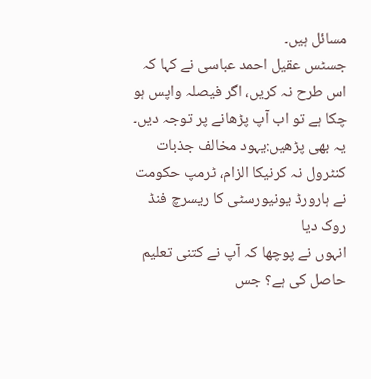مسائل ہیں۔
جسٹس عقیل احمد عباسی نے کہا کہ اس طرح نہ کریں، اگر فیصلہ واپس ہو چکا ہے تو اب آپ پڑھانے پر توجہ دیں۔
یہ بھی پڑھیں:یہود مخالف جذبات کنٹرول نہ کرنیکا الزام، ٹرمپ حکومت نے ہارورڈ یونیورسٹی کا ریسرچ فنڈ روک دیا
انہوں نے پوچھا کہ آپ نے کتنی تعلیم حاصل کی ہے؟ جس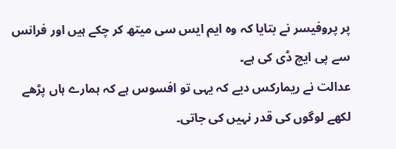پر پروفیسر نے بتایا کہ وہ ایم ایس سی میتھ کر چکے ہیں اور فرانس سے پی ایچ ڈی کی ہے۔
عدالت نے ریمارکس دیے کہ یہی تو افسوس ہے کہ ہمارے ہاں پڑھے لکھے لوگوں کی قدر نہیں کی جاتی۔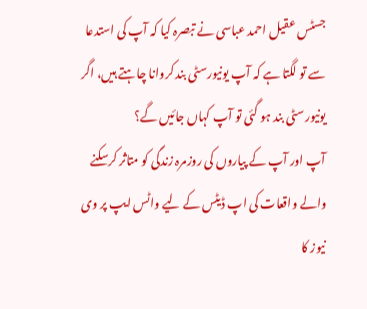جسٹس عقیل احمد عباسی نے تبصرہ کیا کہ آپ کی استدعا سے تو لگتا ہے کہ آپ یونیورسٹی بند کروانا چاہتے ہیں، اگر یونیورسٹی بند ہو گئی تو آپ کہاں جائیں گے؟
آپ اور آپ کے پیاروں کی روزمرہ زندگی کو متاثر کرسکنے والے واقعات کی اپ ڈیٹس کے لیے واٹس ایپ پر وی نیوز کا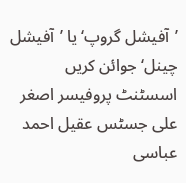’آفیشل گروپ‘ یا ’آفیشل چینل‘ جوائن کریں
اسسٹنٹ پروفیسر اصغر علی جسٹس عقیل احمد عباسی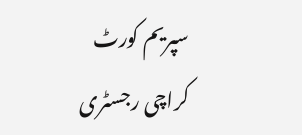سپریم کورٹ کراچی رجسٹری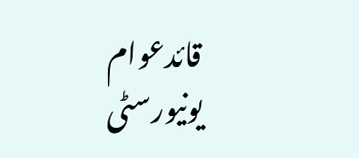قائدعوام یونیورسٹی